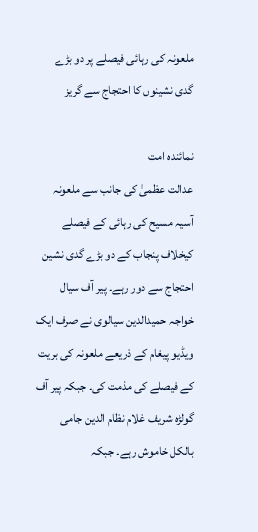ملعونہ کی رہائی فیصلے پر دو بڑے گدی نشینوں کا احتجاج سے گریز

نمائندہ امت
عدالت عظمیٰ کی جانب سے ملعونہ آسیہ مسیح کی رہائی کے فیصلے کیخلاف پنجاب کے دو بڑے گدی نشین احتجاج سے دور رہے۔ پیر آف سیال خواجہ حمیدالدین سیالوی نے صرف ایک ویڈیو پیغام کے ذریعے ملعونہ کی بریت کے فیصلے کی مذمت کی۔ جبکہ پیر آف گولڑہ شریف غلام نظام الدین جامی بالکل خاموش رہے۔ جبکہ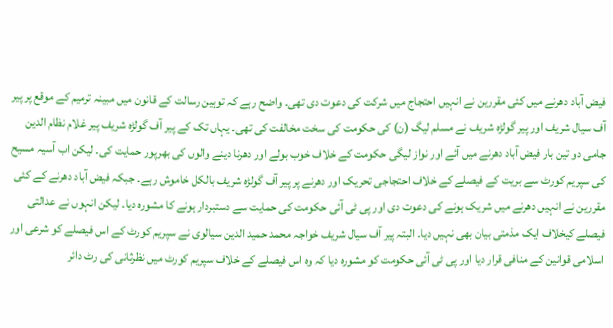فیض آباد دھرنے میں کئی مقررین نے انہیں احتجاج میں شرکت کی دعوت دی تھی۔ واضح رہے کہ توہین رسالت کے قانون میں مبینہ ترمیم کے موقع پر پیر آف سیال شریف اور پیر گولڑہ شریف نے مسلم لیگ (ن) کی حکومت کی سخت مخالفت کی تھی۔ یہاں تک کے پیر آف گولڑہ شریف پیر غلام نظام الدین جامی دو تین بار فیض آباد دھرنے میں آئے اور نواز لیگی حکومت کے خلاف خوب بولے اور دھرنا دینے والوں کی بھرپور حمایت کی۔ لیکن اب آسیہ مسیح کی سپریم کورٹ سے بریت کے فیصلے کے خلاف احتجاجی تحریک اور دھرنے پر پیر آف گولڑہ شریف بالکل خاموش رہے۔ جبکہ فیض آباد دھرنے کے کئی مقررین نے انہیں دھرنے میں شریک ہونے کی دعوت دی اور پی ٹی آئی حکومت کی حمایت سے دستبردار ہونے کا مشورہ دیا۔ لیکن انہوں نے عدالتی فیصلے کیخلاف ایک مذمتی بیان بھی نہیں دیا۔ البتہ پیر آف سیال شریف خواجہ محمد حمید الدین سیالوی نے سپریم کورٹ کے اس فیصلے کو شرعی اور اسلامی قوانین کے منافی قرار دیا اور پی ٹی آئی حکومت کو مشورہ دیا کہ وہ اس فیصلے کے خلاف سپریم کورٹ میں نظرثانی کی رٹ دائر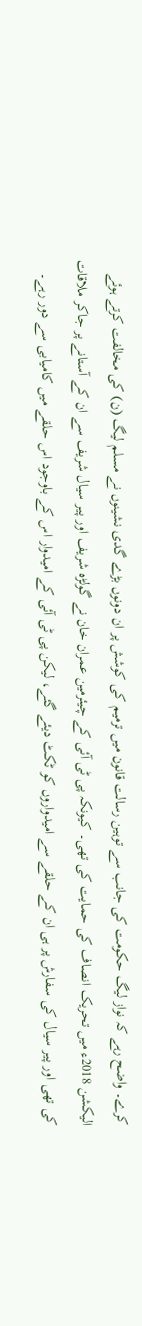کرے۔ واضح رہے کہ نواز لیگ حکومت کی جانب سے توہین رسالت قانون میں ترمیم کی کوشش پر ان دونوں بڑے گدی نشینوں نے مسلم لیگ (ن) کی مخالفت کرتے ہوئے الیکشن 2018ء میں تحریک انصاف کی حمایت کی تھی۔ کیونکہ پی ٹی آئی کے چیئرمین عمران خان نے گولڑہ شریف اور پیر سیال شریف سے ان کے آستانے پر جاکر ملاقات کی تھی اور پیر سیال کی سفارش پر ہی ان کے حلقے سے امیدواروں کو ٹکٹ دیئے گئے، لیکن پی ٹی آئی کے امیدوار اس کے باوجود اس حلقے میں کامیابی سے دور رہے۔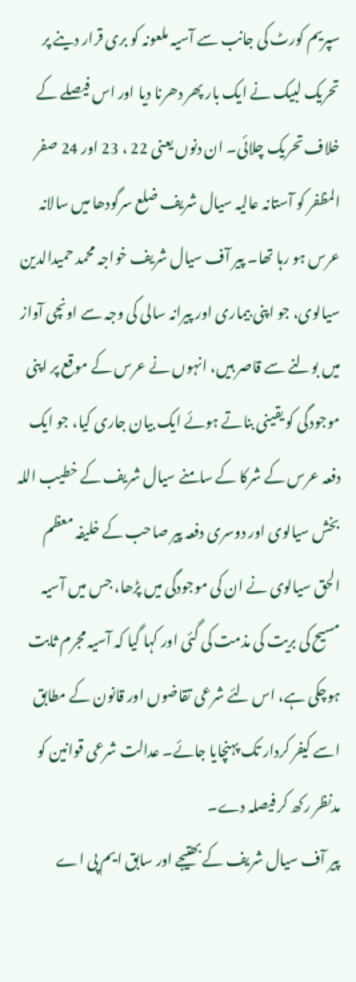سپریم کورٹ کی جانب سے آسیہ ملعونہ کو بری قرار دینے پر تحریک لبیک نے ایک بار پھر دھرنا دیا اور اس فیصلے کے خلاف تحریک چلائی۔ ان دنوں یعنی 22 ، 23 اور 24 صفر المظفر کو آستانہ عالیہ سیال شریف ضلع سرگودھا میں سالانہ عرس ہو رہا تھا۔ پیر آف سیال شریف خواجہ محمد حمیدالدین سیالوی، جو اپنی بیماری اور پیرانہ سالی کی وجہ سے اونچی آواز میں بولنے سے قاصر ہیں، انہوں نے عرس کے موقع پر اپنی موجودگی کو یقینی بناتے ہوئے ایک بیان جاری کیا، جو ایک دفعہ عرس کے شرکا کے سامنے سیال شریف کے خطیب اللہ بخش سیالوی اور دوسری دفعہ پیر صاحب کے خلیفہ معظم الحق سیالوی نے ان کی موجودگی میں پڑھا، جس میں آسیہ مسیح کی بریت کی مذمت کی گئی اور کہا گیا کہ آسیہ مجرم ثابت ہوچکی ہے، اس لئے شرعی تقاضوں اور قانون کے مطابق اسے کیفر کردار تک پہنچایا جائے۔ عدالت شرعی قوانین کو مدنظر رکھ کر فیصلہ دے۔
پیر آف سیال شریف کے بھتیجے اور سابق ایم پی اے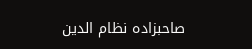صاحبزادہ نظام الدین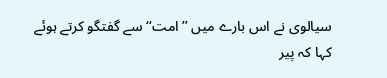سیالوی نے اس بارے میں ’’امت‘‘ سے گفتگو کرتے ہوئے کہا کہ پیر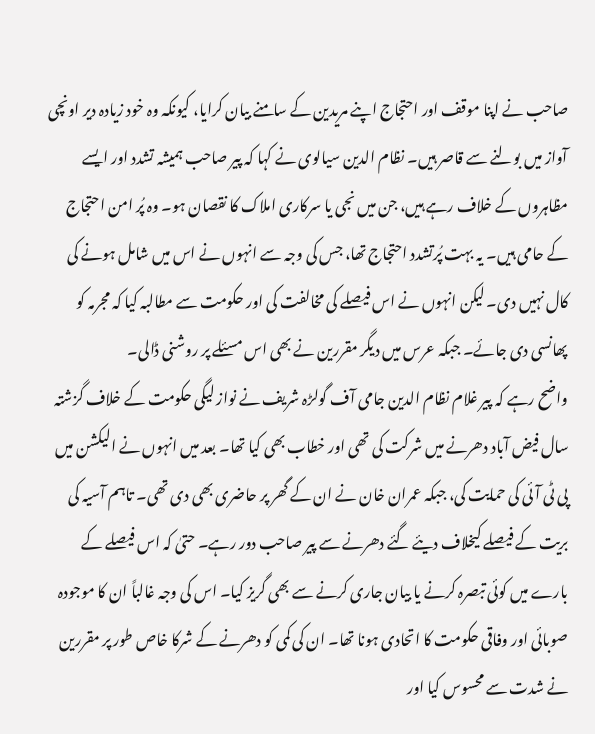صاحب نے اپنا موقف اور احتجاج اپنے مریدین کے سامنے بیان کرایا، کیونکہ وہ خود زیادہ دیر اونچی آواز میں بولنے سے قاصر ہیں۔ نظام الدین سیالوی نے کہا کہ پیر صاحب ہمیشہ تشدد اور ایسے مظاہروں کے خلاف رہے ہیں، جن میں نجی یا سرکاری املاک کا نقصان ہو۔ وہ پُر امن احتجاج کے حامی ہیں۔ یہ بہت پُرتشدد احتجاج تھا، جس کی وجہ سے انہوں نے اس میں شامل ہونے کی کال نہیں دی۔ لیکن انہوں نے اس فیصلے کی مخالفت کی اور حکومت سے مطالبہ کیا کہ مجرمہ کو پھانسی دی جائے۔ جبکہ عرس میں دیگر مقررین نے بھی اس مسئلے پر روشنی ڈالی۔
واضح رہے کہ پیر غلام نظام الدین جامی آف گولڑہ شریف نے نواز لیگی حکومت کے خلاف گزشتہ سال فیض آباد دھرنے میں شرکت کی تھی اور خطاب بھی کیا تھا۔ بعد میں انہوں نے الیکشن میں پی ٹی آئی کی حمایت کی، جبکہ عمران خان نے ان کے گھر پر حاضری بھی دی تھی۔ تاہم آسیہ کی بریت کے فیصلے کیخلاف دیئے گئے دھرنے سے پیر صاحب دور رہے۔ حتیٰ کہ اس فیصلے کے بارے میں کوئی تبصرہ کرنے یا بیان جاری کرنے سے بھی گریز کیا۔ اس کی وجہ غالباً ان کا موجودہ صوبائی اور وفاقی حکومت کا اتحادی ہونا تھا۔ ان کی کمی کو دھرنے کے شرکا خاص طور پر مقررین نے شدت سے محسوس کیا اور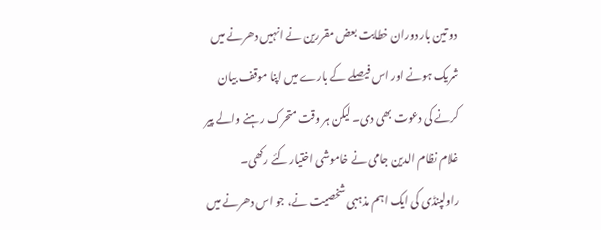دو تین بار دوران خطابت بعض مقررین نے انہیں دھرنے میں شریک ہونے اور اس فیصلے کے بارے میں اپنا موقف بیان کرنے کی دعوت بھی دی۔ لیکن ہر وقت متحرک رہنے والے پیر غلام نظام الدین جامی نے خاموشی اختیار کئے رکھی۔
راولپنڈی کی ایک اہم مذہبی شخصیت نے، جو اس دھرنے میں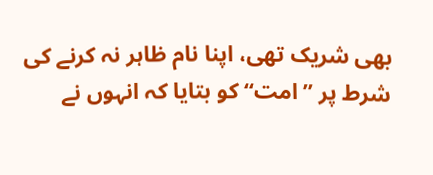بھی شریک تھی، اپنا نام ظاہر نہ کرنے کی شرط پر ’’امت‘‘ کو بتایا کہ انہوں نے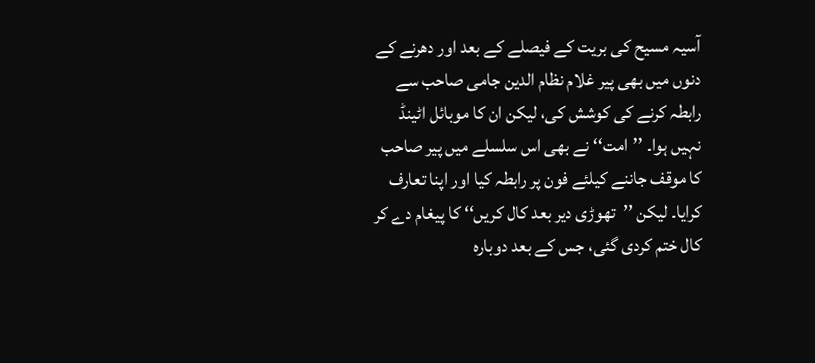آسیہ مسیح کی بریت کے فیصلے کے بعد اور دھرنے کے دنوں میں بھی پیر غلام نظام الدین جامی صاحب سے رابطہ کرنے کی کوشش کی، لیکن ان کا موبائل اٹینڈ نہیں ہوا۔ ’’امت‘‘ نے بھی اس سلسلے میں پیر صاحب کا موقف جاننے کیلئے فون پر رابطہ کیا اور اپنا تعارف کرایا۔ لیکن ’’تھوڑی دیر بعد کال کریں‘‘ کا پیغام دے کر کال ختم کردی گئی، جس کے بعد دوبارہ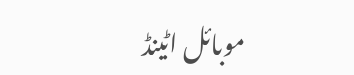موبائل اٹینڈ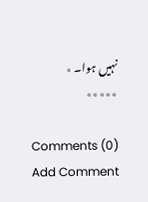نہیں ہوا۔ ٭
٭٭٭٭٭

Comments (0)
Add Comment